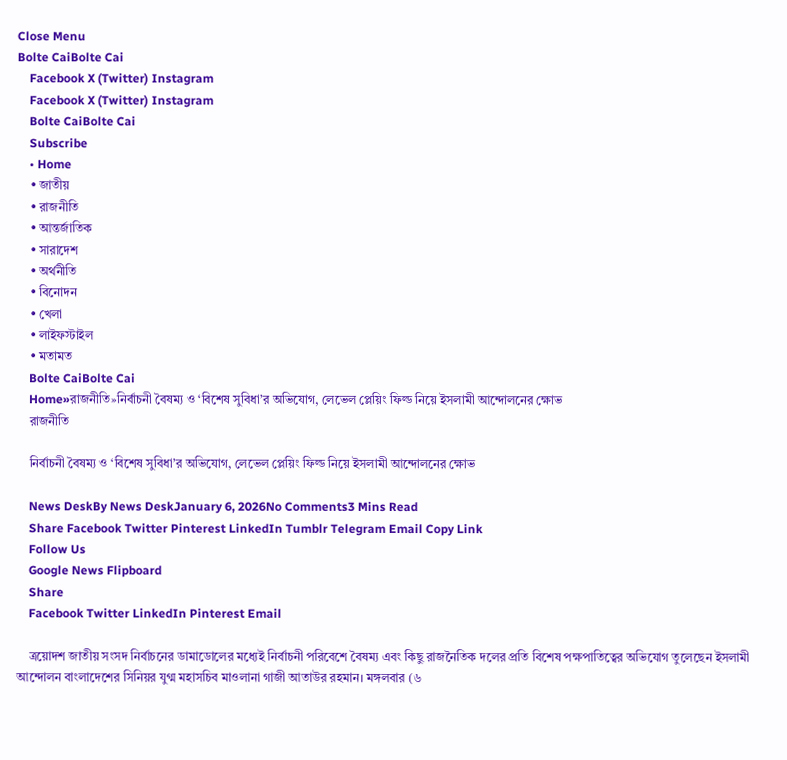Close Menu
Bolte CaiBolte Cai
    Facebook X (Twitter) Instagram
    Facebook X (Twitter) Instagram
    Bolte CaiBolte Cai
    Subscribe
    • Home
    • জাতীয়
    • রাজনীতি
    • আন্তর্জাতিক
    • সারাদেশ
    • অর্থনীতি
    • বিনোদন
    • খেলা
    • লাইফস্টাইল
    • মতামত
    Bolte CaiBolte Cai
    Home»রাজনীতি»নির্বাচনী বৈষম্য ও ‘বিশেষ সুবিধা’র অভিযোগ, লেভেল প্লেয়িং ফিল্ড নিয়ে ইসলামী আন্দোলনের ক্ষোভ
    রাজনীতি

    নির্বাচনী বৈষম্য ও ‘বিশেষ সুবিধা’র অভিযোগ, লেভেল প্লেয়িং ফিল্ড নিয়ে ইসলামী আন্দোলনের ক্ষোভ

    News DeskBy News DeskJanuary 6, 2026No Comments3 Mins Read
    Share Facebook Twitter Pinterest LinkedIn Tumblr Telegram Email Copy Link
    Follow Us
    Google News Flipboard
    Share
    Facebook Twitter LinkedIn Pinterest Email

    ত্রয়োদশ জাতীয় সংসদ নির্বাচনের ডামাডোলের মধ্যেই নির্বাচনী পরিবেশে বৈষম্য এবং কিছু রাজনৈতিক দলের প্রতি বিশেষ পক্ষপাতিত্বের অভিযোগ তুলেছেন ইসলামী আন্দোলন বাংলাদেশের সিনিয়র যুগ্ম মহাসচিব মাওলানা গাজী আতাউর রহমান। মঙ্গলবার (৬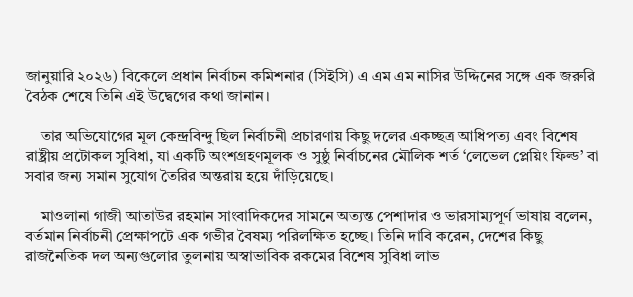জানুয়ারি ২০২৬) বিকেলে প্রধান নির্বাচন কমিশনার (সিইসি) এ এম এম নাসির উদ্দিনের সঙ্গে এক জরুরি বৈঠক শেষে তিনি এই উদ্বেগের কথা জানান।

    তার অভিযোগের মূল কেন্দ্রবিন্দু ছিল নির্বাচনী প্রচারণায় কিছু দলের একচ্ছত্র আধিপত্য এবং বিশেষ রাষ্ট্রীয় প্রটোকল সুবিধা, যা একটি অংশগ্রহণমূলক ও সুষ্ঠু নির্বাচনের মৌলিক শর্ত ‘লেভেল প্লেয়িং ফিল্ড’ বা সবার জন্য সমান সুযোগ তৈরির অন্তরায় হয়ে দাঁড়িয়েছে।

    মাওলানা গাজী আতাউর রহমান সাংবাদিকদের সামনে অত্যন্ত পেশাদার ও ভারসাম্যপূর্ণ ভাষায় বলেন, বর্তমান নির্বাচনী প্রেক্ষাপটে এক গভীর বৈষম্য পরিলক্ষিত হচ্ছে। তিনি দাবি করেন, দেশের কিছু রাজনৈতিক দল অন্যগুলোর তুলনায় অস্বাভাবিক রকমের বিশেষ সুবিধা লাভ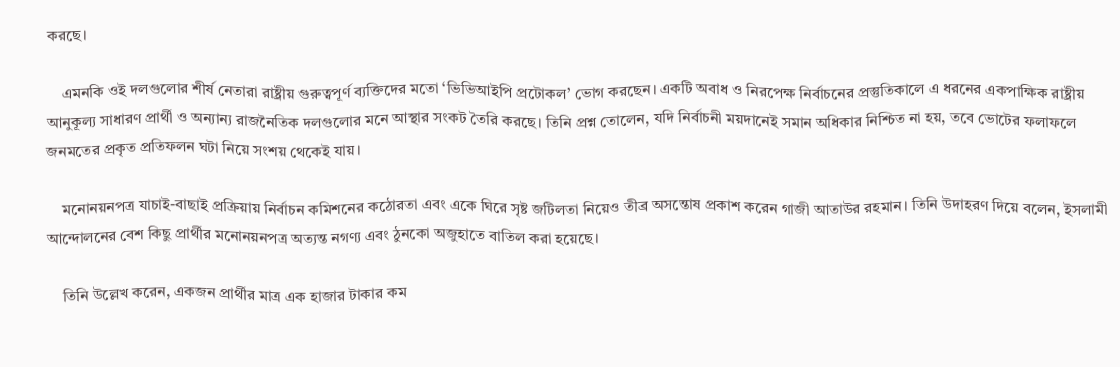করছে।

    এমনকি ওই দলগুলোর শীর্ষ নেতারা রাষ্ট্রীয় গুরুত্বপূর্ণ ব্যক্তিদের মতো ‘ভিভিআইপি প্রটোকল’ ভোগ করছেন। একটি অবাধ ও নিরপেক্ষ নির্বাচনের প্রস্তুতিকালে এ ধরনের একপাক্ষিক রাষ্ট্রীয় আনুকূল্য সাধারণ প্রার্থী ও অন্যান্য রাজনৈতিক দলগুলোর মনে আস্থার সংকট তৈরি করছে। তিনি প্রশ্ন তোলেন, যদি নির্বাচনী ময়দানেই সমান অধিকার নিশ্চিত না হয়, তবে ভোটের ফলাফলে জনমতের প্রকৃত প্রতিফলন ঘটা নিয়ে সংশয় থেকেই যায়।

    মনোনয়নপত্র যাচাই-বাছাই প্রক্রিয়ায় নির্বাচন কমিশনের কঠোরতা এবং একে ঘিরে সৃষ্ট জটিলতা নিয়েও তীব্র অসন্তোষ প্রকাশ করেন গাজী আতাউর রহমান। তিনি উদাহরণ দিয়ে বলেন, ইসলামী আন্দোলনের বেশ কিছু প্রার্থীর মনোনয়নপত্র অত্যন্ত নগণ্য এবং ঠুনকো অজুহাতে বাতিল করা হয়েছে।

    তিনি উল্লেখ করেন, একজন প্রার্থীর মাত্র এক হাজার টাকার কম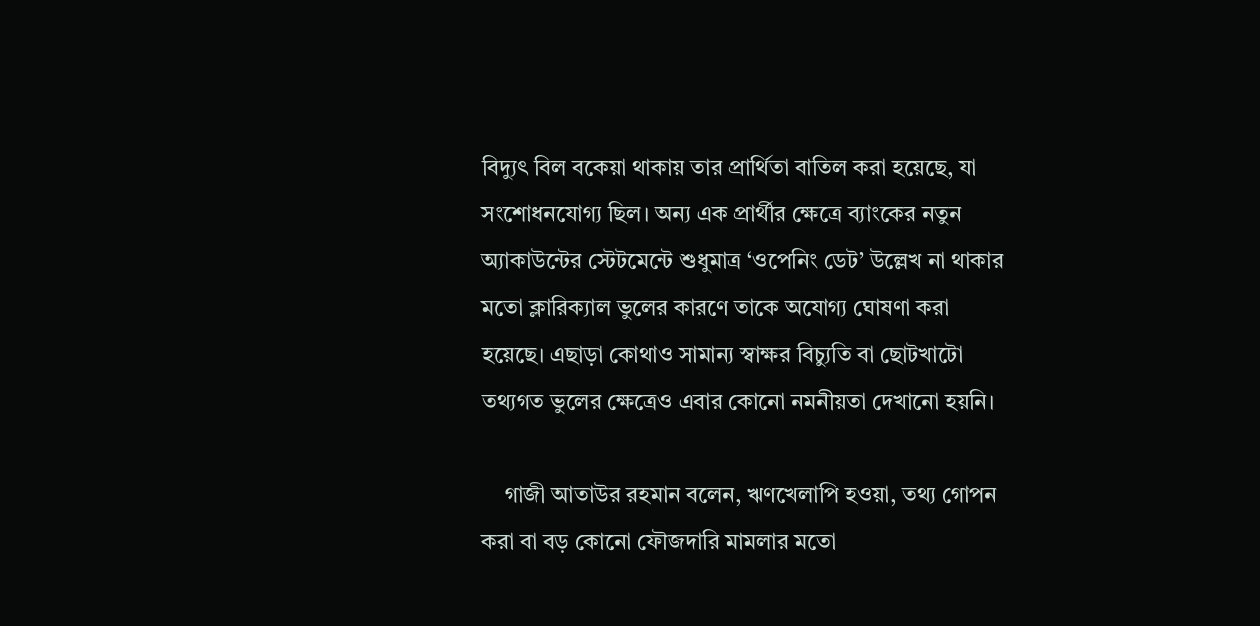বিদ্যুৎ বিল বকেয়া থাকায় তার প্রার্থিতা বাতিল করা হয়েছে, যা সংশোধনযোগ্য ছিল। অন্য এক প্রার্থীর ক্ষেত্রে ব্যাংকের নতুন অ্যাকাউন্টের স্টেটমেন্টে শুধুমাত্র ‘ওপেনিং ডেট’ উল্লেখ না থাকার মতো ক্লারিক্যাল ভুলের কারণে তাকে অযোগ্য ঘোষণা করা হয়েছে। এছাড়া কোথাও সামান্য স্বাক্ষর বিচ্যুতি বা ছোটখাটো তথ্যগত ভুলের ক্ষেত্রেও এবার কোনো নমনীয়তা দেখানো হয়নি।

    গাজী আতাউর রহমান বলেন, ঋণখেলাপি হওয়া, তথ্য গোপন করা বা বড় কোনো ফৌজদারি মামলার মতো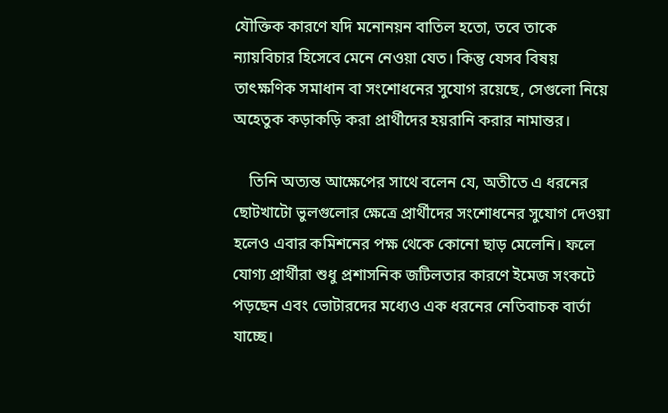যৌক্তিক কারণে যদি মনোনয়ন বাতিল হতো, তবে তাকে ন্যায়বিচার হিসেবে মেনে নেওয়া যেত। কিন্তু যেসব বিষয় তাৎক্ষণিক সমাধান বা সংশোধনের সুযোগ রয়েছে, সেগুলো নিয়ে অহেতুক কড়াকড়ি করা প্রার্থীদের হয়রানি করার নামান্তর।

    তিনি অত্যন্ত আক্ষেপের সাথে বলেন যে, অতীতে এ ধরনের ছোটখাটো ভুলগুলোর ক্ষেত্রে প্রার্থীদের সংশোধনের সুযোগ দেওয়া হলেও এবার কমিশনের পক্ষ থেকে কোনো ছাড় মেলেনি। ফলে যোগ্য প্রার্থীরা শুধু প্রশাসনিক জটিলতার কারণে ইমেজ সংকটে পড়ছেন এবং ভোটারদের মধ্যেও এক ধরনের নেতিবাচক বার্তা যাচ্ছে।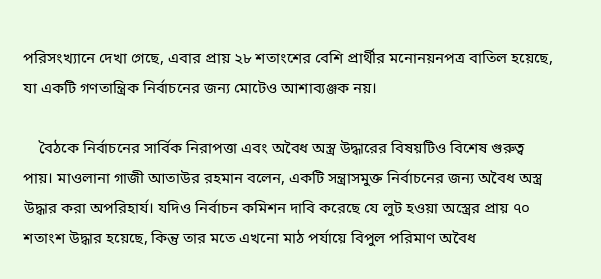পরিসংখ্যানে দেখা গেছে, এবার প্রায় ২৮ শতাংশের বেশি প্রার্থীর মনোনয়নপত্র বাতিল হয়েছে, যা একটি গণতান্ত্রিক নির্বাচনের জন্য মোটেও আশাব্যঞ্জক নয়।

    বৈঠকে নির্বাচনের সার্বিক নিরাপত্তা এবং অবৈধ অস্ত্র উদ্ধারের বিষয়টিও বিশেষ গুরুত্ব পায়। মাওলানা গাজী আতাউর রহমান বলেন, একটি সন্ত্রাসমুক্ত নির্বাচনের জন্য অবৈধ অস্ত্র উদ্ধার করা অপরিহার্য। যদিও নির্বাচন কমিশন দাবি করেছে যে লুট হওয়া অস্ত্রের প্রায় ৭০ শতাংশ উদ্ধার হয়েছে, কিন্তু তার মতে এখনো মাঠ পর্যায়ে বিপুল পরিমাণ অবৈধ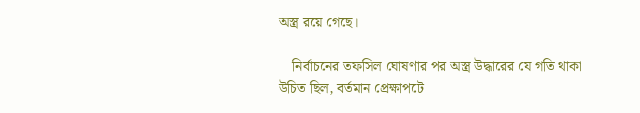অস্ত্র রয়ে গেছে।

    নির্বাচনের তফসিল ঘোষণার পর অস্ত্র উদ্ধারের যে গতি থাকা উচিত ছিল, বর্তমান প্রেক্ষাপটে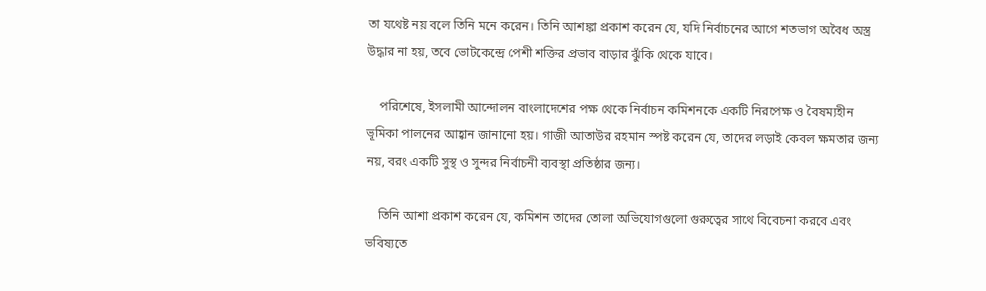তা যথেষ্ট নয় বলে তিনি মনে করেন। তিনি আশঙ্কা প্রকাশ করেন যে, যদি নির্বাচনের আগে শতভাগ অবৈধ অস্ত্র উদ্ধার না হয়, তবে ভোটকেন্দ্রে পেশী শক্তির প্রভাব বাড়ার ঝুঁকি থেকে যাবে।

    পরিশেষে, ইসলামী আন্দোলন বাংলাদেশের পক্ষ থেকে নির্বাচন কমিশনকে একটি নিরপেক্ষ ও বৈষম্যহীন ভূমিকা পালনের আহ্বান জানানো হয়। গাজী আতাউর রহমান স্পষ্ট করেন যে, তাদের লড়াই কেবল ক্ষমতার জন্য নয়, বরং একটি সুস্থ ও সুন্দর নির্বাচনী ব্যবস্থা প্রতিষ্ঠার জন্য।

    তিনি আশা প্রকাশ করেন যে, কমিশন তাদের তোলা অভিযোগগুলো গুরুত্বের সাথে বিবেচনা করবে এবং ভবিষ্যতে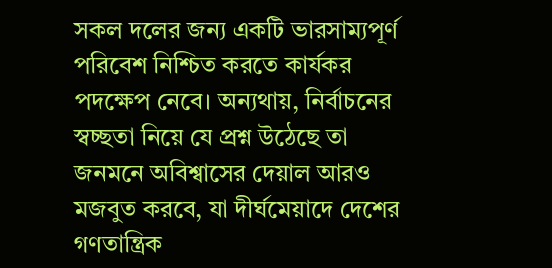সকল দলের জন্য একটি ভারসাম্যপূর্ণ পরিবেশ নিশ্চিত করতে কার্যকর পদক্ষেপ নেবে। অন্যথায়, নির্বাচনের স্বচ্ছতা নিয়ে যে প্রশ্ন উঠেছে তা জনমনে অবিশ্বাসের দেয়াল আরও মজবুত করবে, যা দীর্ঘমেয়াদে দেশের গণতান্ত্রিক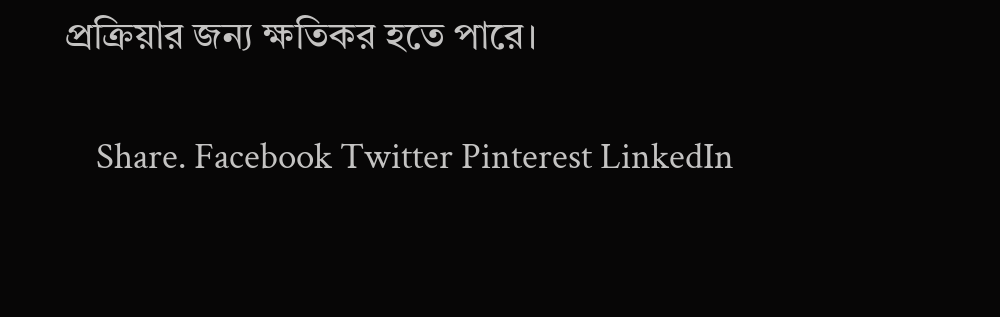প্রক্রিয়ার জন্য ক্ষতিকর হতে পারে।

    Share. Facebook Twitter Pinterest LinkedIn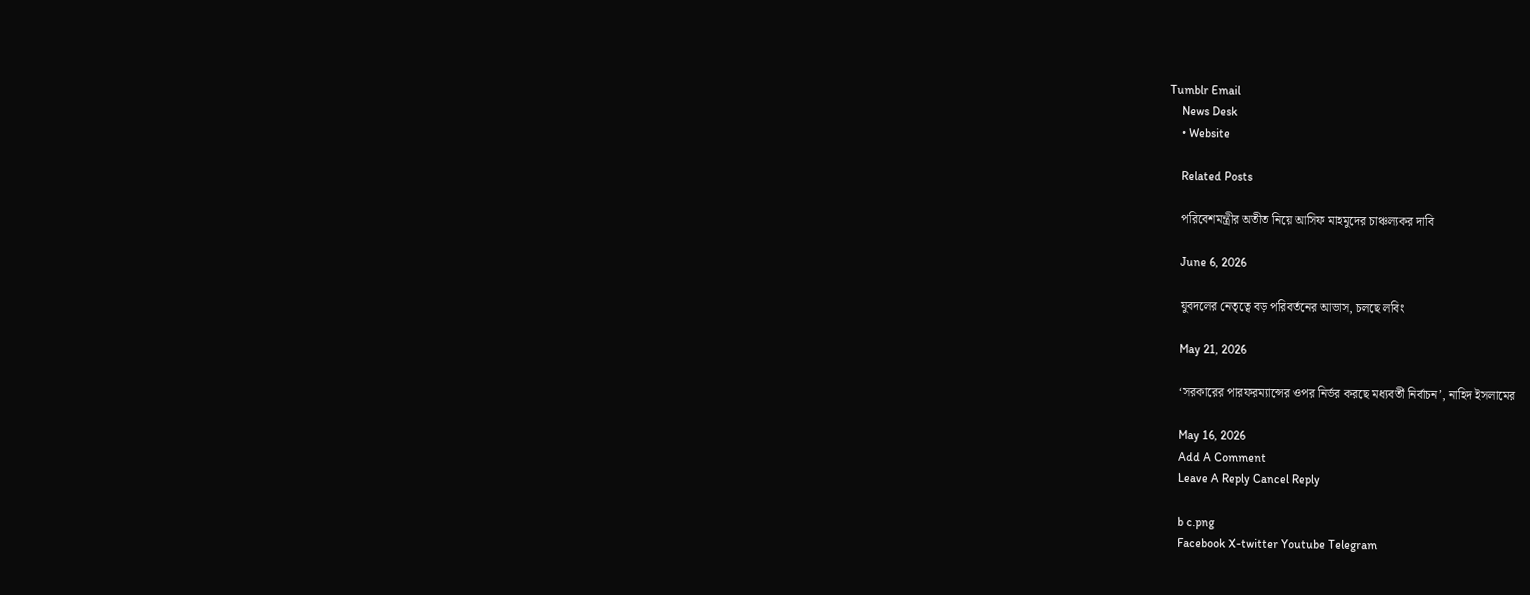Tumblr Email
    News Desk
    • Website

    Related Posts

    পরিবেশমন্ত্রীর অতীত নিয়ে আসিফ মাহমুদের চাঞ্চল্যকর দাবি

    June 6, 2026

    যুবদলের নেতৃত্বে বড় পরিবর্তনের আভাস, চলছে লবিং

    May 21, 2026

    ‘সরকারের পারফরম্যান্সের ওপর নির্ভর করছে মধ্যবর্তী নির্বাচন’, নাহিদ ইসলামের

    May 16, 2026
    Add A Comment
    Leave A Reply Cancel Reply

    b c.png
    Facebook X-twitter Youtube Telegram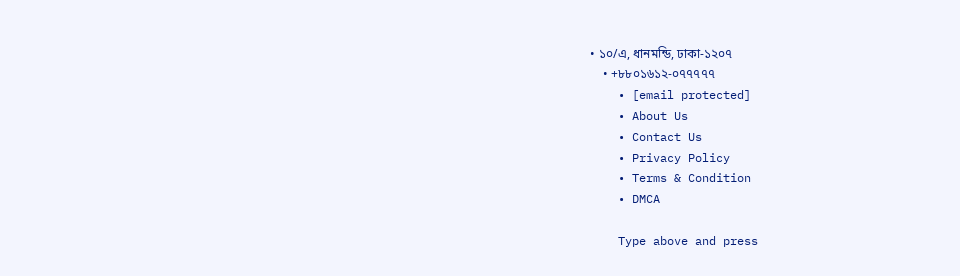• ১০/এ, ধানমন্ডি, ঢাকা-১২০৭
    • +৮৮০১৬১২-০৭৭৭৭৭
    • [email protected]
    • About Us
    • Contact Us
    • Privacy Policy
    • Terms & Condition
    • DMCA

    Type above and press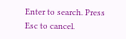Enter to search. Press Esc to cancel.